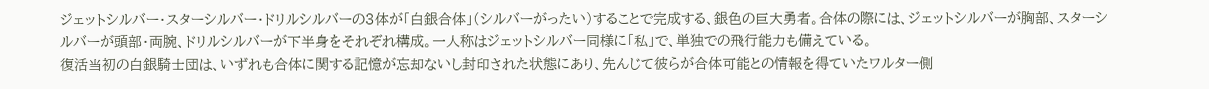ジェットシルバー・スターシルバー・ドリルシルバーの3体が「白銀合体」(シルバーがったい)することで完成する、銀色の巨大勇者。合体の際には、ジェットシルバーが胸部、スターシルバーが頭部・両腕、ドリルシルバーが下半身をそれぞれ構成。一人称はジェットシルバー同様に「私」で、単独での飛行能力も備えている。
復活当初の白銀騎士団は、いずれも合体に関する記憶が忘却ないし封印された状態にあり、先んじて彼らが合体可能との情報を得ていたワルター側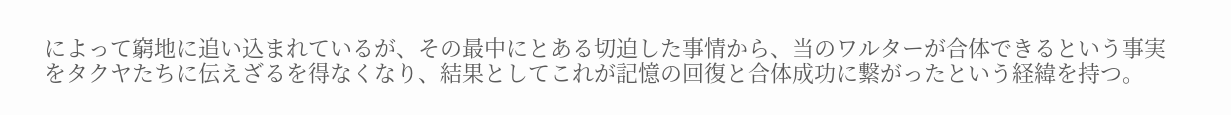によって窮地に追い込まれているが、その最中にとある切迫した事情から、当のワルターが合体できるという事実をタクヤたちに伝えざるを得なくなり、結果としてこれが記憶の回復と合体成功に繋がったという経緯を持つ。